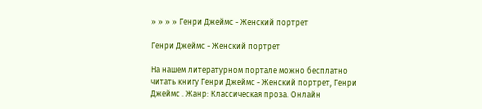» » » » Генри Джеймс - Женский портрет

Генри Джеймс - Женский портрет

На нашем литературном портале можно бесплатно читать книгу Генри Джеймс - Женский портрет, Генри Джеймс . Жанр: Классическая проза. Онлайн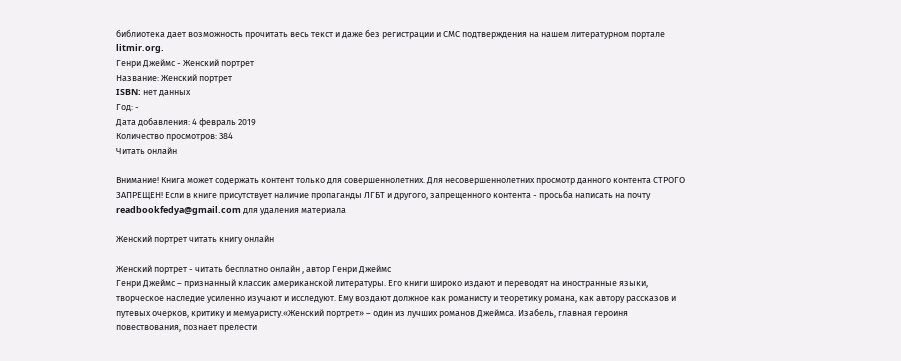библиотека дает возможность прочитать весь текст и даже без регистрации и СМС подтверждения на нашем литературном портале litmir.org.
Генри Джеймс - Женский портрет
Название: Женский портрет
ISBN: нет данных
Год: -
Дата добавления: 4 февраль 2019
Количество просмотров: 384
Читать онлайн

Внимание! Книга может содержать контент только для совершеннолетних. Для несовершеннолетних просмотр данного контента СТРОГО ЗАПРЕЩЕН! Если в книге присутствует наличие пропаганды ЛГБТ и другого, запрещенного контента - просьба написать на почту readbookfedya@gmail.com для удаления материала

Женский портрет читать книгу онлайн

Женский портрет - читать бесплатно онлайн , автор Генри Джеймс
Генри Джеймс – признанный классик американской литературы. Его книги широко издают и переводят на иностранные языки, творческое наследие усиленно изучают и исследуют. Ему воздают должное как романисту и теоретику романа, как автору рассказов и путевых очерков, критику и мемуаристу.«Женский портрет» – один из лучших романов Джеймса. Изабель, главная героиня повествования, познает прелести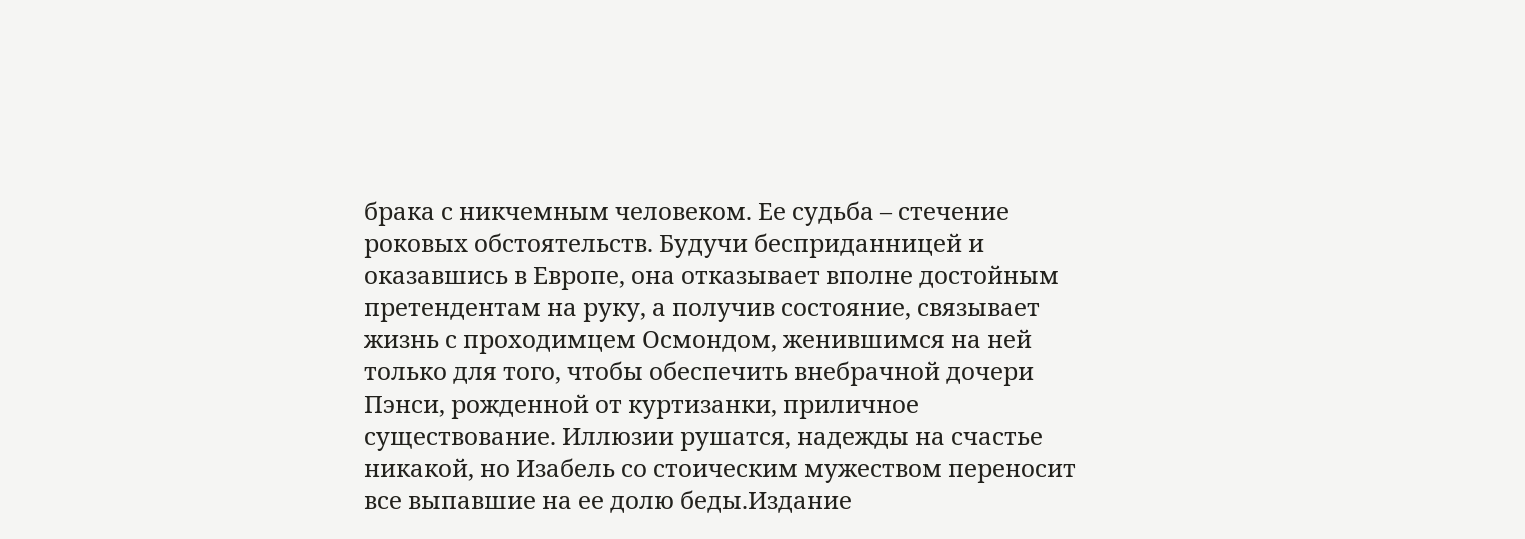брака с никчемным человеком. Ее судьба – стечение роковых обстоятельств. Будучи бесприданницей и оказавшись в Европе, она отказывает вполне достойным претендентам на руку, а получив состояние, связывает жизнь с проходимцем Осмондом, женившимся на ней только для того, чтобы обеспечить внебрачной дочери Пэнси, рожденной от куртизанки, приличное существование. Иллюзии рушатся, надежды на счастье никакой, но Изабель со стоическим мужеством переносит все выпавшие на ее долю беды.Издание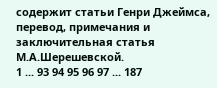содержит статьи Генри Джеймса, перевод, примечания и заключительная статья М.А.Шерешевской.
1 ... 93 94 95 96 97 ... 187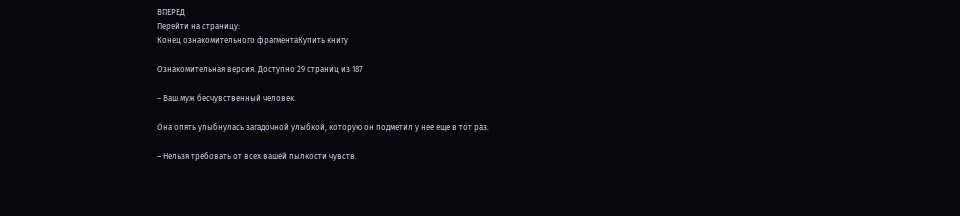ВПЕРЕД
Перейти на страницу:
Конец ознакомительного фрагментаКупить книгу

Ознакомительная версия. Доступно 29 страниц из 187

– Ваш муж бесчувственный человек.

Она опять улыбнулась загадочной улыбкой, которую он подметил у нее еще в тот раз.

– Нельзя требовать от всех вашей пылкости чувств.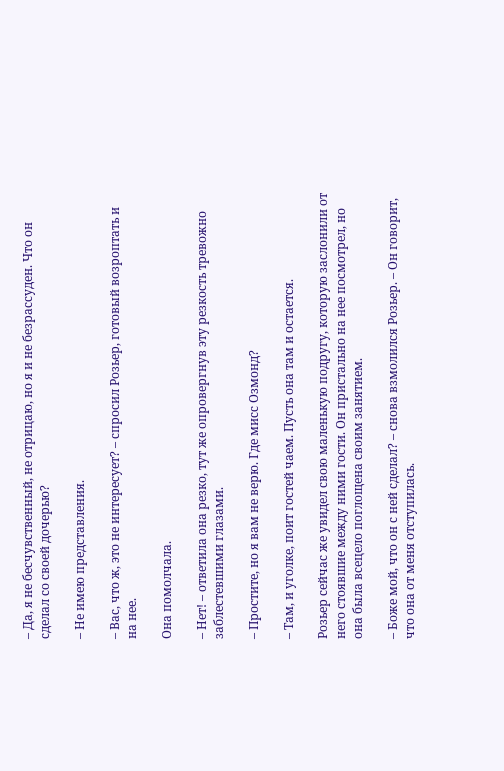– Да, я не бесчувственный, не отрицаю, но я и не безрассуден. Что он сделал со своей дочерью?

– Не имею представления.

– Вас, что ж, это не интересует? – спросил Розьер, готовый возроптать и на нее.

Она помолчала.

– Нет! – ответила она резко, тут же опровергнув эту резкость тревожно заблестевшими глазами.

– Простите, но я вам не верю. Где мисс Озмонд?

– Там, и уголке, поит гостей чаем. Пусть она там и остается.

Розьер сейчас же увидел свою маленькую подругу, которую заслонили от него стоявшие между ними гости. Он пристально на нее посмотрел, но она была всецело поглощена своим занятием.

– Боже мой, что он с ней сделал? – снова взмолился Розьер. – Он говорит, что она от меня отступилась.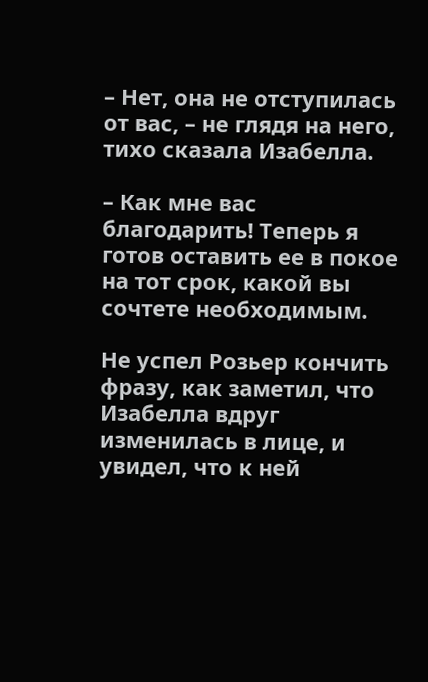– Нет, она не отступилась от вас, – не глядя на него, тихо сказала Изабелла.

– Как мне вас благодарить! Теперь я готов оставить ее в покое на тот срок, какой вы сочтете необходимым.

Не успел Розьер кончить фразу, как заметил, что Изабелла вдруг изменилась в лице, и увидел, что к ней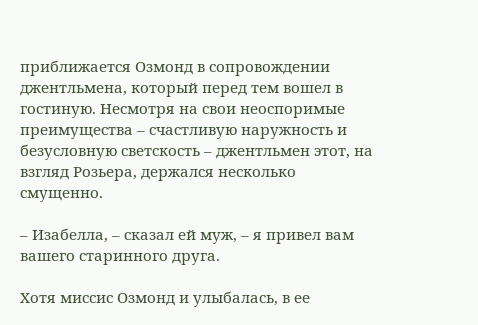приближается Озмонд в сопровождении джентльмена, который перед тем вошел в гостиную. Несмотря на свои неоспоримые преимущества – счастливую наружность и безусловную светскость – джентльмен этот, на взгляд Розьера, держался несколько смущенно.

– Изабелла, – сказал ей муж, – я привел вам вашего старинного друга.

Хотя миссис Озмонд и улыбалась, в ее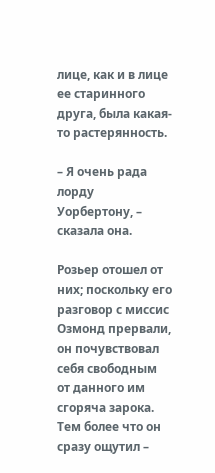лице, как и в лице ее старинного друга, была какая-то растерянность.

– Я очень рада лорду Уорбертону, – сказала она.

Розьер отошел от них; поскольку его разговор с миссис Озмонд прервали, он почувствовал себя свободным от данного им сгоряча зарока. Тем более что он сразу ощутил –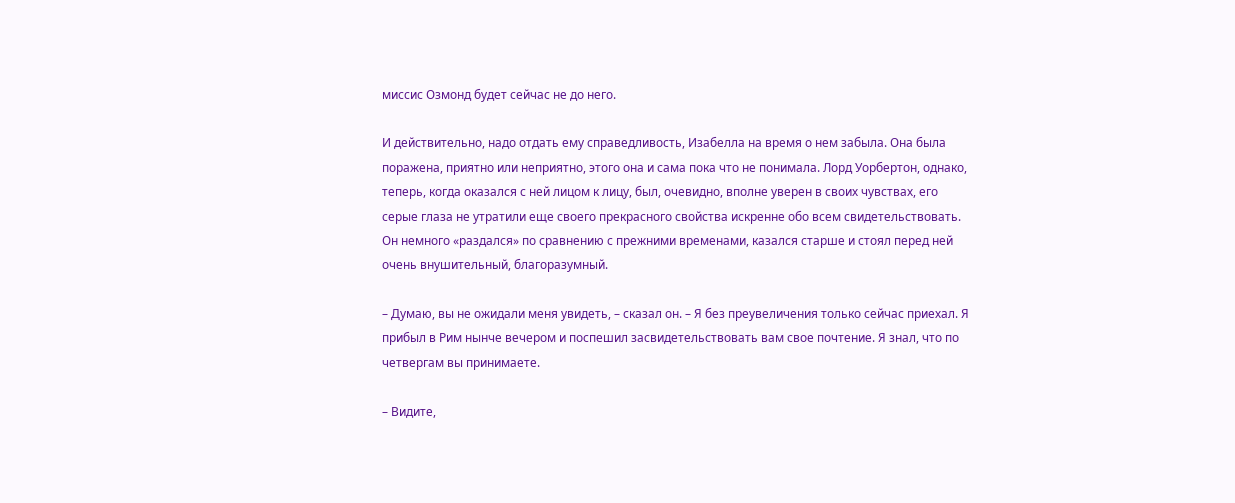миссис Озмонд будет сейчас не до него.

И действительно, надо отдать ему справедливость, Изабелла на время о нем забыла. Она была поражена, приятно или неприятно, этого она и сама пока что не понимала. Лорд Уорбертон, однако, теперь, когда оказался с ней лицом к лицу, был, очевидно, вполне уверен в своих чувствах, его серые глаза не утратили еще своего прекрасного свойства искренне обо всем свидетельствовать. Он немного «раздался» по сравнению с прежними временами, казался старше и стоял перед ней очень внушительный, благоразумный.

– Думаю, вы не ожидали меня увидеть, – сказал он. – Я без преувеличения только сейчас приехал. Я прибыл в Рим нынче вечером и поспешил засвидетельствовать вам свое почтение. Я знал, что по четвергам вы принимаете.

– Видите,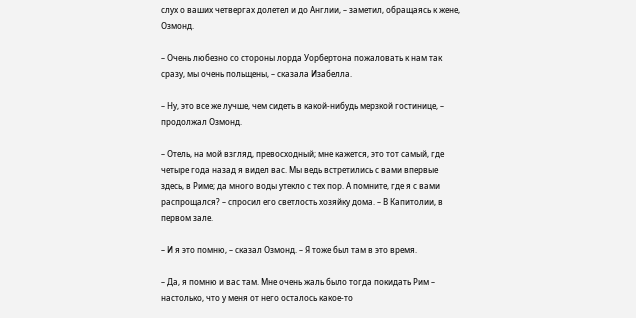слух о ваших четвергах долетел и до Англии, – заметил, обращаясь к жене, Озмонд.

– Очень любезно со стороны лорда Уорбертона пожаловать к нам так сразу, мы очень польщены, – сказала Изабелла.

– Ну, это все же лучше, чем сидеть в какой-нибудь мерзкой гостинице, – продолжал Озмонд.

– Отель, на мой взгляд, превосходный; мне кажется, это тот самый, где четыре года назад я видел вас. Мы ведь встретились с вами впервые здесь, в Риме; да много воды утекло с тех пор. А помните, где я с вами распрощался? – спросил его светлость хозяйку дома. – В Капитолии, в первом зале.

– И я это помню, – сказал Озмонд. – Я тоже был там в это время.

– Да, я помню и вас там. Мне очень жаль было тогда покидать Рим – настолько, что у меня от него осталось какое-то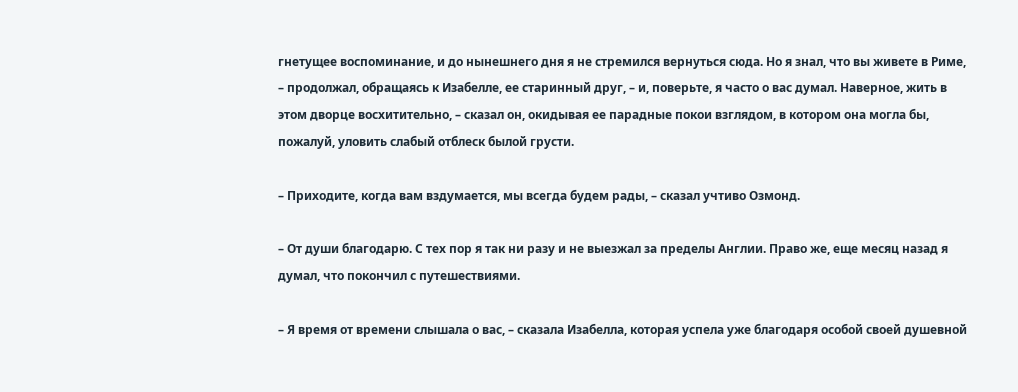гнетущее воспоминание, и до нынешнего дня я не стремился вернуться сюда. Но я знал, что вы живете в Риме, – продолжал, обращаясь к Изабелле, ее старинный друг, – и, поверьте, я часто о вас думал. Наверное, жить в этом дворце восхитительно, – сказал он, окидывая ее парадные покои взглядом, в котором она могла бы, пожалуй, уловить слабый отблеск былой грусти.

– Приходите, когда вам вздумается, мы всегда будем рады, – сказал учтиво Озмонд.

– От души благодарю. С тех пор я так ни разу и не выезжал за пределы Англии. Право же, еще месяц назад я думал, что покончил с путешествиями.

– Я время от времени слышала о вас, – сказала Изабелла, которая успела уже благодаря особой своей душевной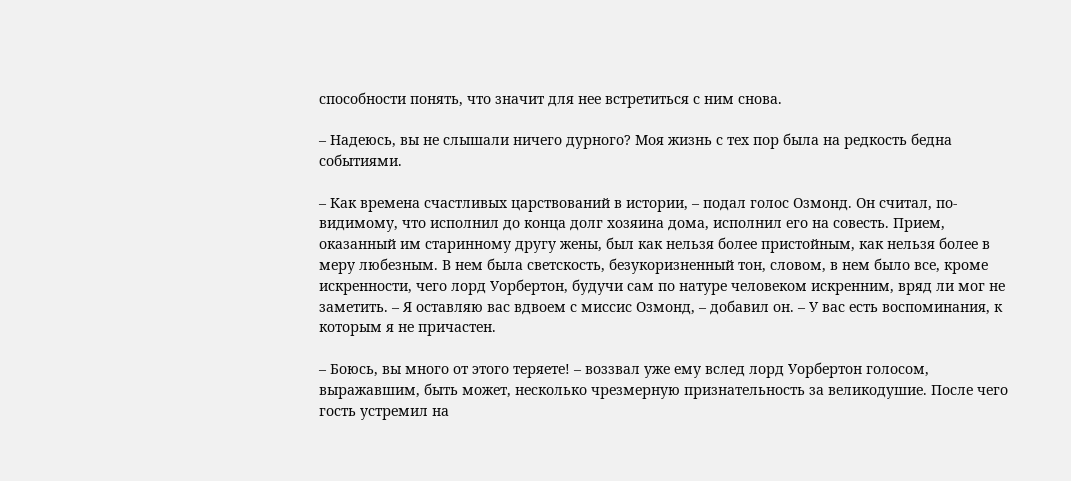способности понять, что значит для нее встретиться с ним снова.

– Надеюсь, вы не слышали ничего дурного? Моя жизнь с тех пор была на редкость бедна событиями.

– Как времена счастливых царствований в истории, – подал голос Озмонд. Он считал, по-видимому, что исполнил до конца долг хозяина дома, исполнил его на совесть. Прием, оказанный им старинному другу жены, был как нельзя более пристойным, как нельзя более в меру любезным. В нем была светскость, безукоризненный тон, словом, в нем было все, кроме искренности, чего лорд Уорбертон, будучи сам по натуре человеком искренним, вряд ли мог не заметить. – Я оставляю вас вдвоем с миссис Озмонд, – добавил он. – У вас есть воспоминания, к которым я не причастен.

– Боюсь, вы много от этого теряете! – воззвал уже ему вслед лорд Уорбертон голосом, выражавшим, быть может, несколько чрезмерную признательность за великодушие. После чего гость устремил на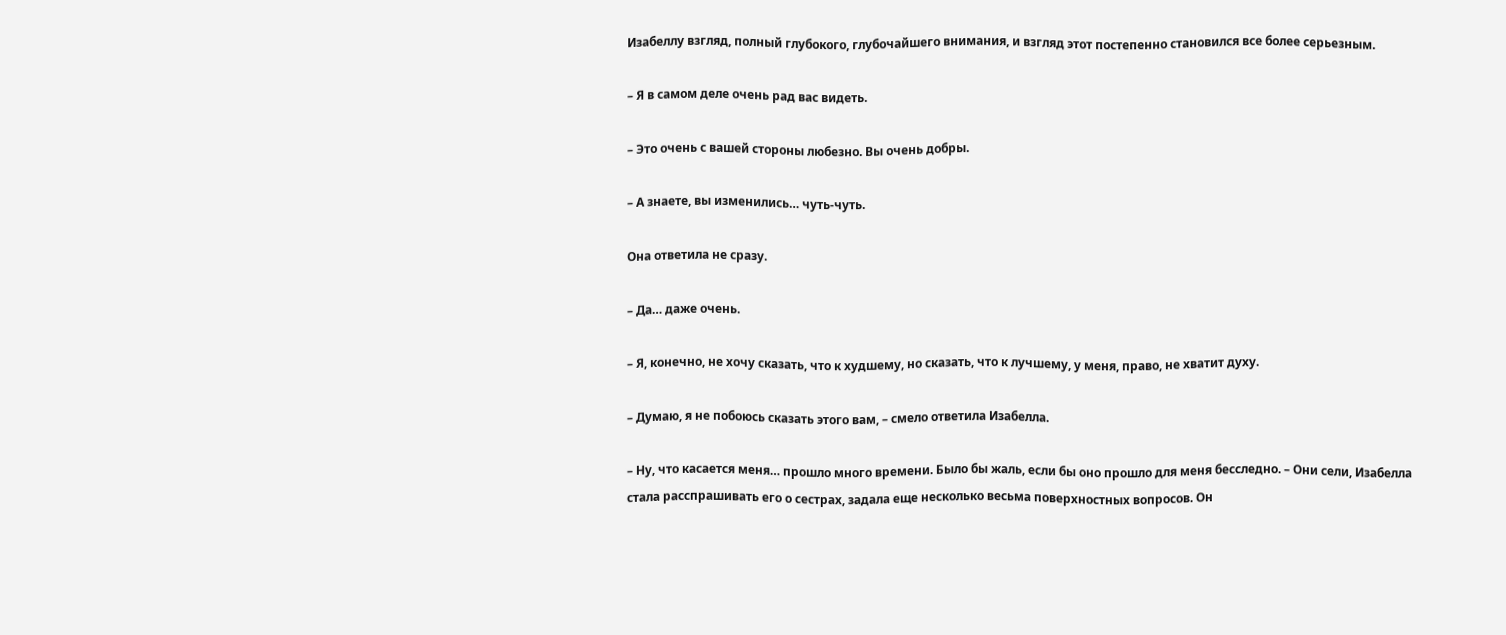Изабеллу взгляд, полный глубокого, глубочайшего внимания, и взгляд этот постепенно становился все более серьезным.

– Я в самом деле очень рад вас видеть.

– Это очень с вашей стороны любезно. Вы очень добры.

– А знаете, вы изменились… чуть-чуть.

Она ответила не сразу.

– Да… даже очень.

– Я, конечно, не хочу сказать, что к худшему, но сказать, что к лучшему, у меня, право, не хватит духу.

– Думаю, я не побоюсь сказать этого вам, – смело ответила Изабелла.

– Ну, что касается меня… прошло много времени. Было бы жаль, если бы оно прошло для меня бесследно. – Они сели, Изабелла стала расспрашивать его о сестрах, задала еще несколько весьма поверхностных вопросов. Он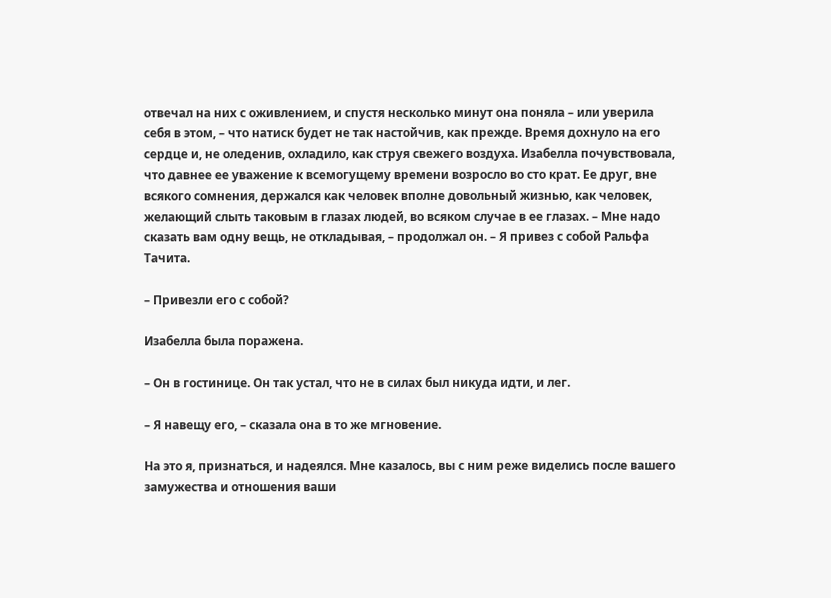отвечал на них с оживлением, и спустя несколько минут она поняла – или уверила себя в этом, – что натиск будет не так настойчив, как прежде. Время дохнуло на его сердце и, не оледенив, охладило, как струя свежего воздуха. Изабелла почувствовала, что давнее ее уважение к всемогущему времени возросло во сто крат. Ее друг, вне всякого сомнения, держался как человек вполне довольный жизнью, как человек, желающий слыть таковым в глазах людей, во всяком случае в ее глазах. – Мне надо сказать вам одну вещь, не откладывая, – продолжал он. – Я привез с собой Ральфа Тачита.

– Привезли его с собой?

Изабелла была поражена.

– Он в гостинице. Он так устал, что не в силах был никуда идти, и лег.

– Я навещу его, – сказала она в то же мгновение.

На это я, признаться, и надеялся. Мне казалось, вы с ним реже виделись после вашего замужества и отношения ваши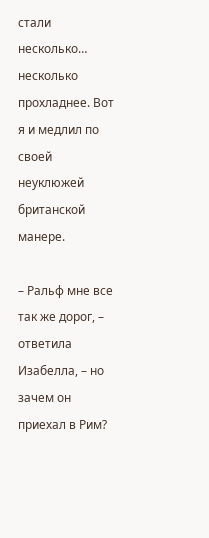стали несколько… несколько прохладнее. Вот я и медлил по своей неуклюжей британской манере.

– Ральф мне все так же дорог, – ответила Изабелла, – но зачем он приехал в Рим?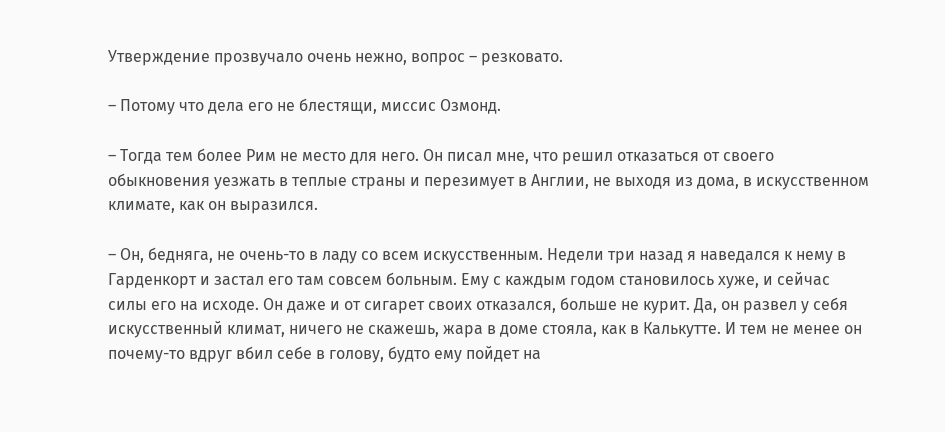Утверждение прозвучало очень нежно, вопрос – резковато.

– Потому что дела его не блестящи, миссис Озмонд.

– Тогда тем более Рим не место для него. Он писал мне, что решил отказаться от своего обыкновения уезжать в теплые страны и перезимует в Англии, не выходя из дома, в искусственном климате, как он выразился.

– Он, бедняга, не очень-то в ладу со всем искусственным. Недели три назад я наведался к нему в Гарденкорт и застал его там совсем больным. Ему с каждым годом становилось хуже, и сейчас силы его на исходе. Он даже и от сигарет своих отказался, больше не курит. Да, он развел у себя искусственный климат, ничего не скажешь, жара в доме стояла, как в Калькутте. И тем не менее он почему-то вдруг вбил себе в голову, будто ему пойдет на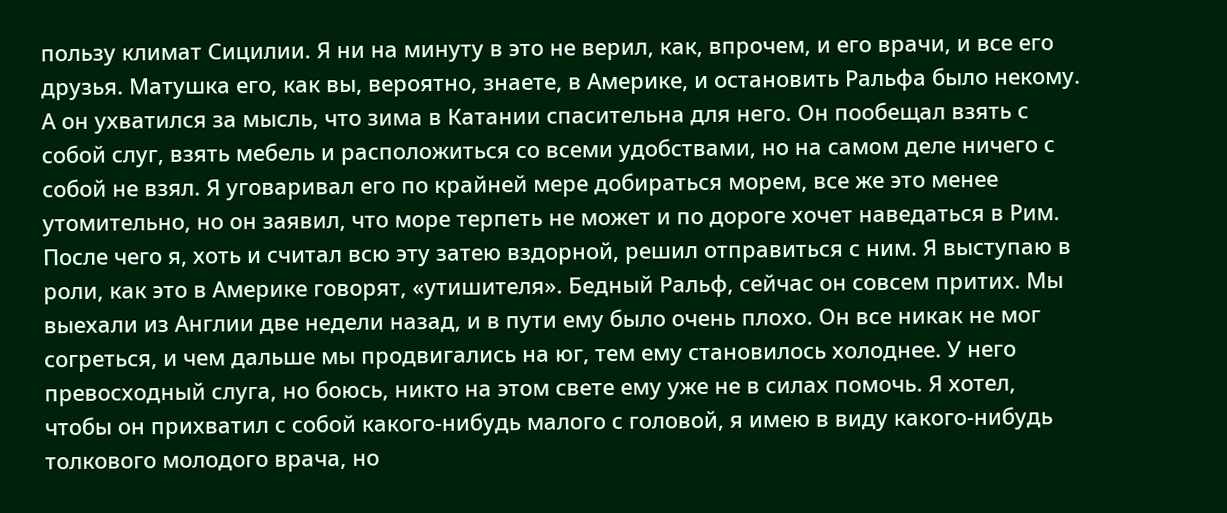пользу климат Сицилии. Я ни на минуту в это не верил, как, впрочем, и его врачи, и все его друзья. Матушка его, как вы, вероятно, знаете, в Америке, и остановить Ральфа было некому. А он ухватился за мысль, что зима в Катании спасительна для него. Он пообещал взять с собой слуг, взять мебель и расположиться со всеми удобствами, но на самом деле ничего с собой не взял. Я уговаривал его по крайней мере добираться морем, все же это менее утомительно, но он заявил, что море терпеть не может и по дороге хочет наведаться в Рим. После чего я, хоть и считал всю эту затею вздорной, решил отправиться с ним. Я выступаю в роли, как это в Америке говорят, «утишителя». Бедный Ральф, сейчас он совсем притих. Мы выехали из Англии две недели назад, и в пути ему было очень плохо. Он все никак не мог согреться, и чем дальше мы продвигались на юг, тем ему становилось холоднее. У него превосходный слуга, но боюсь, никто на этом свете ему уже не в силах помочь. Я хотел, чтобы он прихватил с собой какого-нибудь малого с головой, я имею в виду какого-нибудь толкового молодого врача, но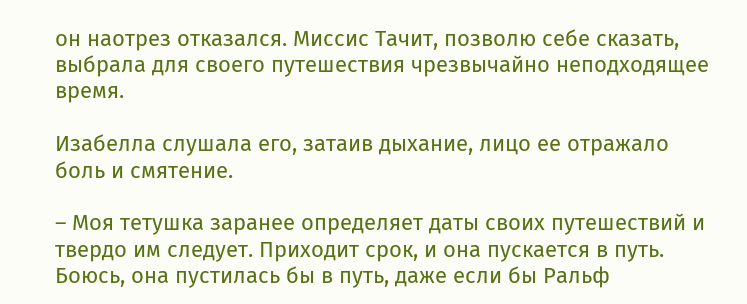он наотрез отказался. Миссис Тачит, позволю себе сказать, выбрала для своего путешествия чрезвычайно неподходящее время.

Изабелла слушала его, затаив дыхание, лицо ее отражало боль и смятение.

– Моя тетушка заранее определяет даты своих путешествий и твердо им следует. Приходит срок, и она пускается в путь. Боюсь, она пустилась бы в путь, даже если бы Ральф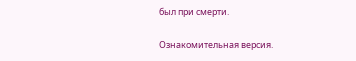был при смерти.

Ознакомительная версия.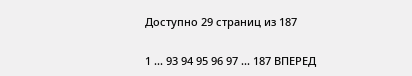Доступно 29 страниц из 187

1 ... 93 94 95 96 97 ... 187 ВПЕРЕД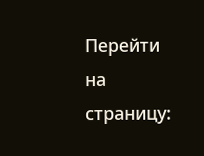Перейти на страницу: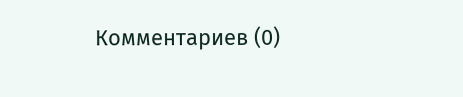Комментариев (0)